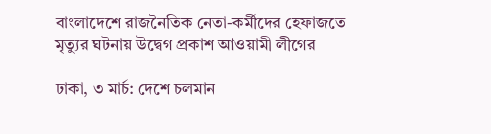বাংলাদেশে রাজনৈতিক নেতা-কর্মীদের হেফাজতে মৃত্যুর ঘটনায় উদ্বেগ প্রকাশ আওয়ামী লীগের

ঢাকা, ৩ মার্চ: দেশে চলমান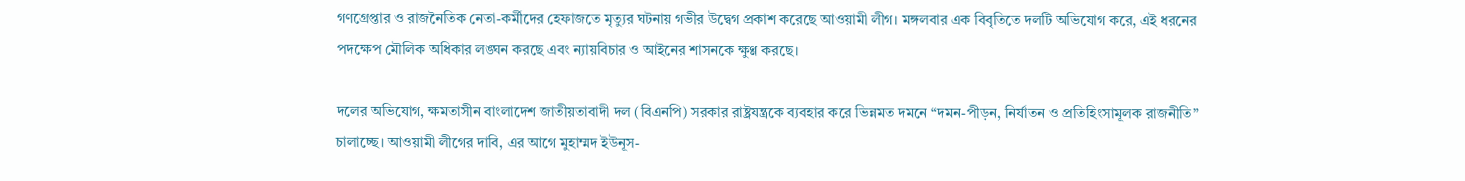গণগ্রেপ্তার ও রাজনৈতিক নেতা-কর্মীদের হেফাজতে মৃত্যুর ঘটনায় গভীর উদ্বেগ প্রকাশ করেছে আওয়ামী লীগ। মঙ্গলবার এক বিবৃতিতে দলটি অভিযোগ করে, এই ধরনের পদক্ষেপ মৌলিক অধিকার লঙ্ঘন করছে এবং ন্যায়বিচার ও আইনের শাসনকে ক্ষুণ্ণ করছে।

দলের অভিযোগ, ক্ষমতাসীন বাংলাদেশ জাতীয়তাবাদী দল (বিএনপি) সরকার রাষ্ট্রযন্ত্রকে ব্যবহার করে ভিন্নমত দমনে “দমন-পীড়ন, নির্যাতন ও প্রতিহিংসামূলক রাজনীতি” চালাচ্ছে। আওয়ামী লীগের দাবি, এর আগে মুহাম্মদ ইউনূস-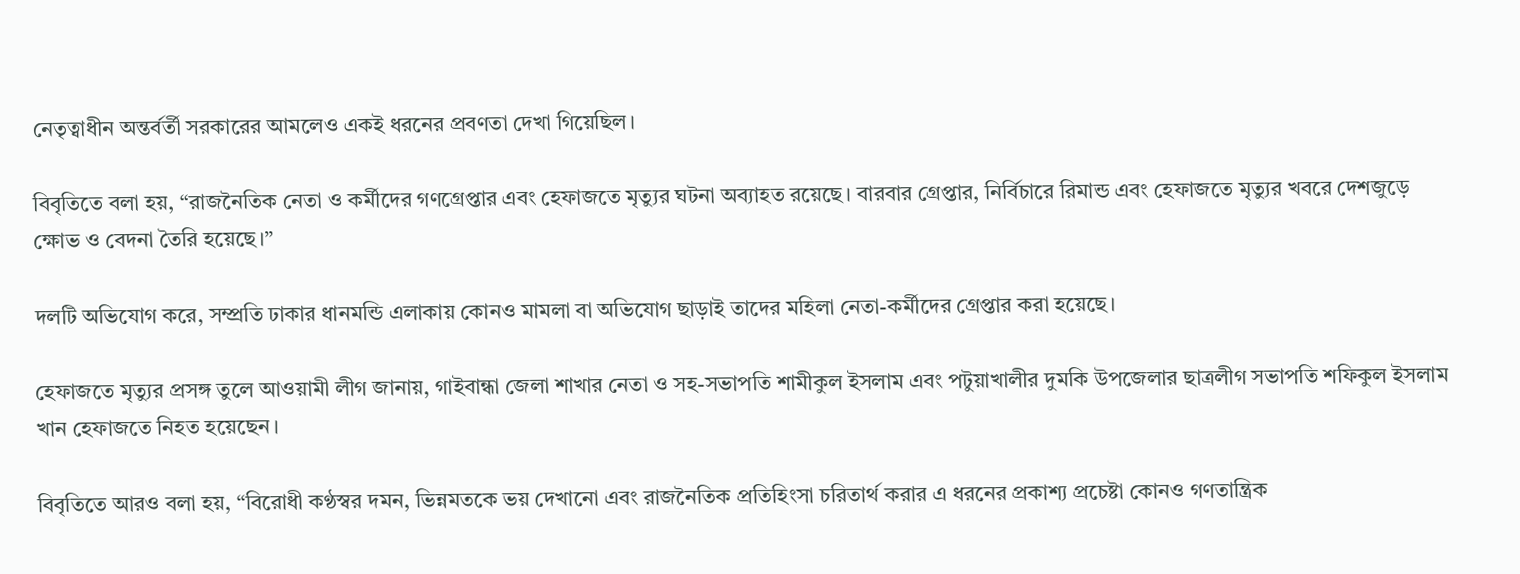নেতৃত্বাধীন অন্তর্বর্তী সরকারের আমলেও একই ধরনের প্রবণতা দেখা গিয়েছিল।

বিবৃতিতে বলা হয়, “রাজনৈতিক নেতা ও কর্মীদের গণগ্রেপ্তার এবং হেফাজতে মৃত্যুর ঘটনা অব্যাহত রয়েছে। বারবার গ্রেপ্তার, নির্বিচারে রিমান্ড এবং হেফাজতে মৃত্যুর খবরে দেশজুড়ে ক্ষোভ ও বেদনা তৈরি হয়েছে।”

দলটি অভিযোগ করে, সম্প্রতি ঢাকার ধানমন্ডি এলাকায় কোনও মামলা বা অভিযোগ ছাড়াই তাদের মহিলা নেতা-কর্মীদের গ্রেপ্তার করা হয়েছে।

হেফাজতে মৃত্যুর প্রসঙ্গ তুলে আওয়ামী লীগ জানায়, গাইবান্ধা জেলা শাখার নেতা ও সহ-সভাপতি শামীকুল ইসলাম এবং পটুয়াখালীর দুমকি উপজেলার ছাত্রলীগ সভাপতি শফিকুল ইসলাম খান হেফাজতে নিহত হয়েছেন।

বিবৃতিতে আরও বলা হয়, “বিরোধী কণ্ঠস্বর দমন, ভিন্নমতকে ভয় দেখানো এবং রাজনৈতিক প্রতিহিংসা চরিতার্থ করার এ ধরনের প্রকাশ্য প্রচেষ্টা কোনও গণতান্ত্রিক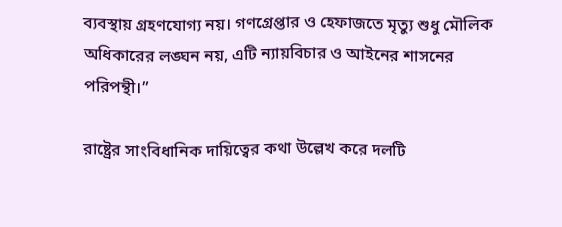ব্যবস্থায় গ্রহণযোগ্য নয়। গণগ্রেপ্তার ও হেফাজতে মৃত্যু শুধু মৌলিক অধিকারের লঙ্ঘন নয়, এটি ন্যায়বিচার ও আইনের শাসনের পরিপন্থী।”

রাষ্ট্রের সাংবিধানিক দায়িত্বের কথা উল্লেখ করে দলটি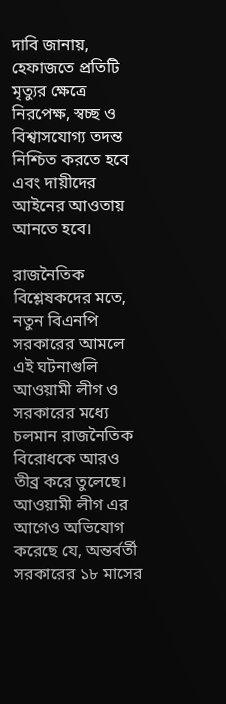দাবি জানায়, হেফাজতে প্রতিটি মৃত্যুর ক্ষেত্রে নিরপেক্ষ, স্বচ্ছ ও বিশ্বাসযোগ্য তদন্ত নিশ্চিত করতে হবে এবং দায়ীদের আইনের আওতায় আনতে হবে।

রাজনৈতিক বিশ্লেষকদের মতে, নতুন বিএনপি সরকারের আমলে এই ঘটনাগুলি আওয়ামী লীগ ও সরকারের মধ্যে চলমান রাজনৈতিক বিরোধকে আরও তীব্র করে তুলেছে। আওয়ামী লীগ এর আগেও অভিযোগ করেছে যে, অন্তর্বর্তী সরকারের ১৮ মাসের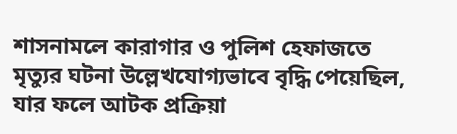শাসনামলে কারাগার ও পুলিশ হেফাজতে মৃত্যুর ঘটনা উল্লেখযোগ্যভাবে বৃদ্ধি পেয়েছিল, যার ফলে আটক প্রক্রিয়া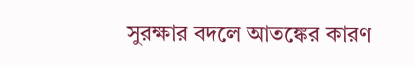সুরক্ষার বদলে আতঙ্কের কারণ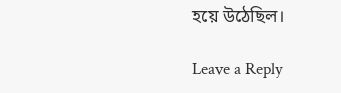হয়ে উঠেছিল।

Leave a Reply